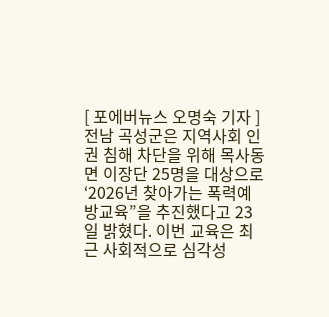[ 포에버뉴스 오명숙 기자 ] 전남 곡성군은 지역사회 인권 침해 차단을 위해 목사동면 이장단 25명을 대상으로 ‘2026년 찾아가는 폭력예방교육”을 추진했다고 23일 밝혔다. 이번 교육은 최근 사회적으로 심각성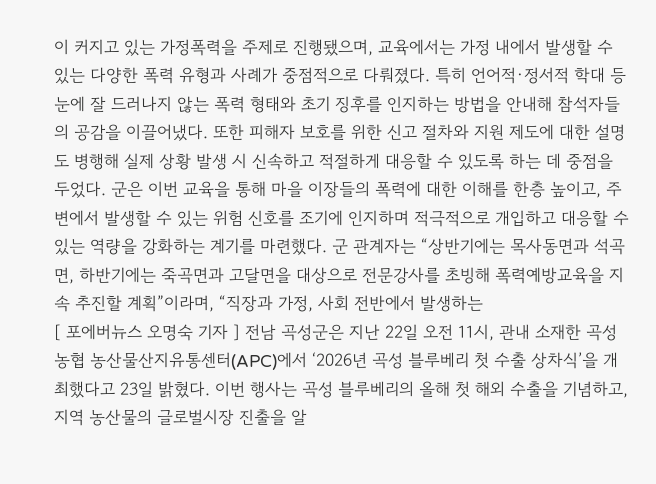이 커지고 있는 가정폭력을 주제로 진행됐으며, 교육에서는 가정 내에서 발생할 수 있는 다양한 폭력 유형과 사례가 중점적으로 다뤄졌다. 특히 언어적·정서적 학대 등 눈에 잘 드러나지 않는 폭력 형태와 초기 징후를 인지하는 방법을 안내해 참석자들의 공감을 이끌어냈다. 또한 피해자 보호를 위한 신고 절차와 지원 제도에 대한 설명도 병행해 실제 상황 발생 시 신속하고 적절하게 대응할 수 있도록 하는 데 중점을 두었다. 군은 이번 교육을 통해 마을 이장들의 폭력에 대한 이해를 한층 높이고, 주변에서 발생할 수 있는 위험 신호를 조기에 인지하며 적극적으로 개입하고 대응할 수 있는 역량을 강화하는 계기를 마련했다. 군 관계자는 “상반기에는 목사동면과 석곡면, 하반기에는 죽곡면과 고달면을 대상으로 전문강사를 초빙해 폭력예방교육을 지속 추진할 계획”이라며, “직장과 가정, 사회 전반에서 발생하는
[ 포에버뉴스 오명숙 기자 ] 전남 곡성군은 지난 22일 오전 11시, 관내 소재한 곡성농협 농산물산지유통센터(APC)에서 ‘2026년 곡성 블루베리 첫 수출 상차식’을 개최했다고 23일 밝혔다. 이번 행사는 곡성 블루베리의 올해 첫 해외 수출을 기념하고, 지역 농산물의 글로벌시장 진출을 알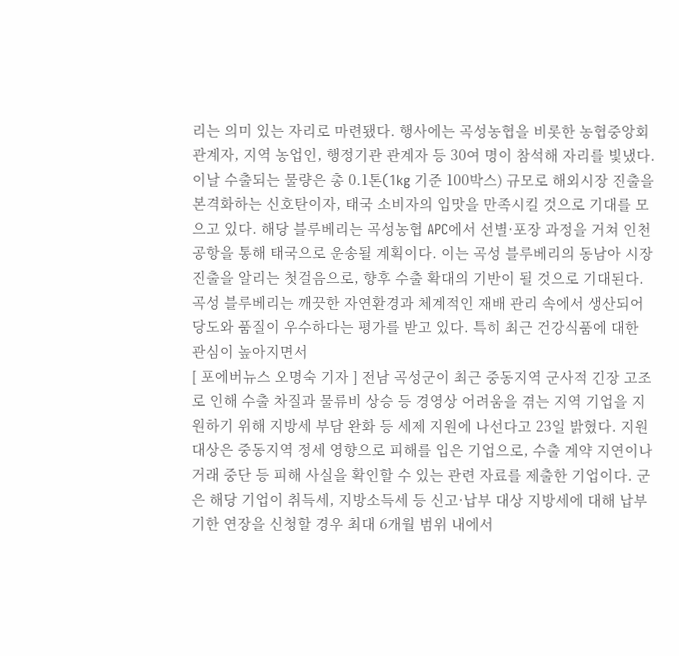리는 의미 있는 자리로 마련됐다. 행사에는 곡성농협을 비롯한 농협중앙회 관계자, 지역 농업인, 행정기관 관계자 등 30여 명이 참석해 자리를 빛냈다. 이날 수출되는 물량은 총 0.1톤(1kg 기준 100박스) 규모로 해외시장 진출을 본격화하는 신호탄이자, 태국 소비자의 입맛을 만족시킬 것으로 기대를 모으고 있다. 해당 블루베리는 곡성농협 APC에서 선별·포장 과정을 거쳐 인천공항을 통해 태국으로 운송될 계획이다. 이는 곡성 블루베리의 동남아 시장 진출을 알리는 첫걸음으로, 향후 수출 확대의 기반이 될 것으로 기대된다. 곡성 블루베리는 깨끗한 자연환경과 체계적인 재배 관리 속에서 생산되어 당도와 품질이 우수하다는 평가를 받고 있다. 특히 최근 건강식품에 대한 관심이 높아지면서
[ 포에버뉴스 오명숙 기자 ] 전남 곡성군이 최근 중동지역 군사적 긴장 고조로 인해 수출 차질과 물류비 상승 등 경영상 어려움을 겪는 지역 기업을 지원하기 위해 지방세 부담 완화 등 세제 지원에 나선다고 23일 밝혔다. 지원 대상은 중동지역 정세 영향으로 피해를 입은 기업으로, 수출 계약 지연이나 거래 중단 등 피해 사실을 확인할 수 있는 관련 자료를 제출한 기업이다. 군은 해당 기업이 취득세, 지방소득세 등 신고·납부 대상 지방세에 대해 납부 기한 연장을 신청할 경우 최대 6개월 범위 내에서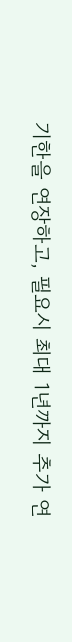기한을 연장하고, 필요시 최대 1년까지 추가 연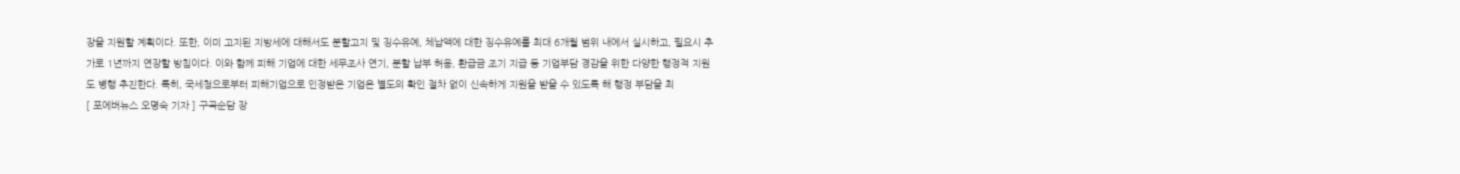장을 지원할 계획이다. 또한, 이미 고지된 지방세에 대해서도 분할고지 및 징수유예, 체납액에 대한 징수유예를 최대 6개월 범위 내에서 실시하고, 필요시 추가로 1년까지 연장할 방침이다. 이와 함께 피해 기업에 대한 세무조사 연기, 분할 납부 허용, 환급금 조기 지급 등 기업부담 경감을 위한 다양한 행정적 지원도 병행 추진한다. 특히, 국세청으로부터 피해기업으로 인정받은 기업은 별도의 확인 절차 없이 신속하게 지원을 받을 수 있도록 해 행정 부담을 최
[ 포에버뉴스 오명숙 기자 ] 구곡순담 장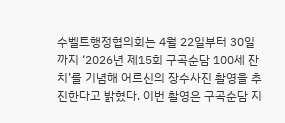수벨트행정협의회는 4월 22일부터 30일까지 ‘2026년 제15회 구곡순담 100세 잔치’를 기념해 어르신의 장수사진 촬영을 추진한다고 밝혔다. 이번 촬영은 구곡순담 지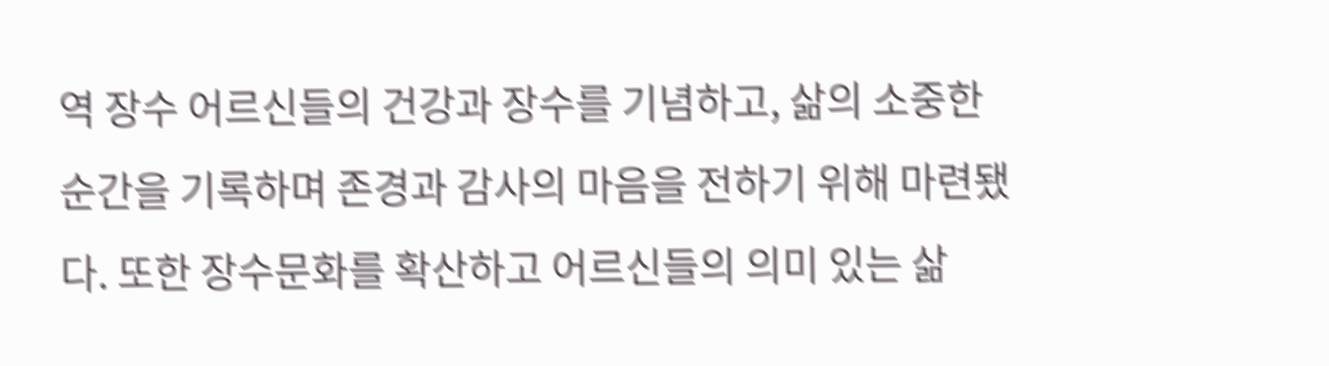역 장수 어르신들의 건강과 장수를 기념하고, 삶의 소중한 순간을 기록하며 존경과 감사의 마음을 전하기 위해 마련됐다. 또한 장수문화를 확산하고 어르신들의 의미 있는 삶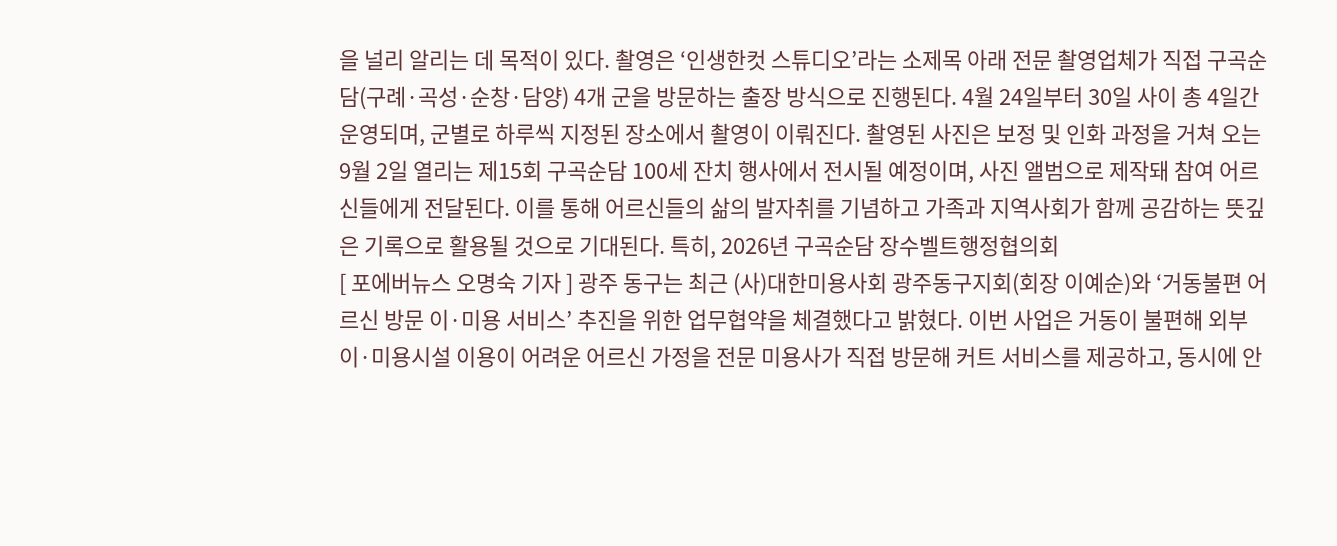을 널리 알리는 데 목적이 있다. 촬영은 ‘인생한컷 스튜디오’라는 소제목 아래 전문 촬영업체가 직접 구곡순담(구례·곡성·순창·담양) 4개 군을 방문하는 출장 방식으로 진행된다. 4월 24일부터 30일 사이 총 4일간 운영되며, 군별로 하루씩 지정된 장소에서 촬영이 이뤄진다. 촬영된 사진은 보정 및 인화 과정을 거쳐 오는 9월 2일 열리는 제15회 구곡순담 100세 잔치 행사에서 전시될 예정이며, 사진 앨범으로 제작돼 참여 어르신들에게 전달된다. 이를 통해 어르신들의 삶의 발자취를 기념하고 가족과 지역사회가 함께 공감하는 뜻깊은 기록으로 활용될 것으로 기대된다. 특히, 2026년 구곡순담 장수벨트행정협의회
[ 포에버뉴스 오명숙 기자 ] 광주 동구는 최근 (사)대한미용사회 광주동구지회(회장 이예순)와 ‘거동불편 어르신 방문 이·미용 서비스’ 추진을 위한 업무협약을 체결했다고 밝혔다. 이번 사업은 거동이 불편해 외부 이·미용시설 이용이 어려운 어르신 가정을 전문 미용사가 직접 방문해 커트 서비스를 제공하고, 동시에 안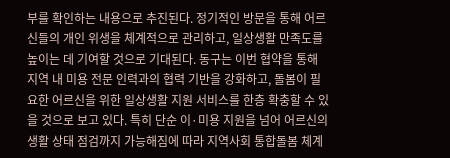부를 확인하는 내용으로 추진된다. 정기적인 방문을 통해 어르신들의 개인 위생을 체계적으로 관리하고, 일상생활 만족도를 높이는 데 기여할 것으로 기대된다. 동구는 이번 협약을 통해 지역 내 미용 전문 인력과의 협력 기반을 강화하고, 돌봄이 필요한 어르신을 위한 일상생활 지원 서비스를 한층 확충할 수 있을 것으로 보고 있다. 특히 단순 이·미용 지원을 넘어 어르신의 생활 상태 점검까지 가능해짐에 따라 지역사회 통합돌봄 체계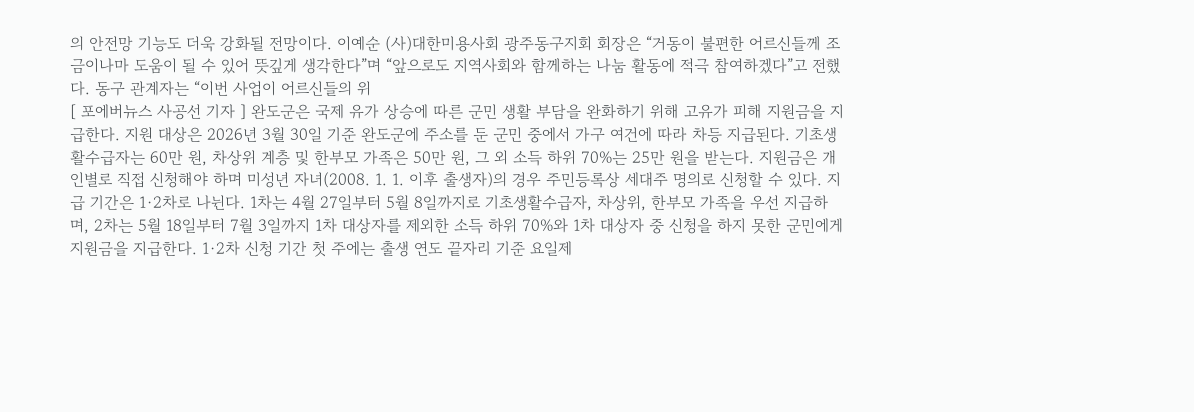의 안전망 기능도 더욱 강화될 전망이다. 이예순 (사)대한미용사회 광주동구지회 회장은 “거동이 불편한 어르신들께 조금이나마 도움이 될 수 있어 뜻깊게 생각한다”며 “앞으로도 지역사회와 함께하는 나눔 활동에 적극 참여하겠다”고 전했다. 동구 관계자는 “이번 사업이 어르신들의 위
[ 포에버뉴스 사공선 기자 ] 완도군은 국제 유가 상승에 따른 군민 생활 부담을 완화하기 위해 고유가 피해 지원금을 지급한다. 지원 대상은 2026년 3월 30일 기준 완도군에 주소를 둔 군민 중에서 가구 여건에 따라 차등 지급된다. 기초생활수급자는 60만 원, 차상위 계층 및 한부모 가족은 50만 원, 그 외 소득 하위 70%는 25만 원을 받는다. 지원금은 개인별로 직접 신청해야 하며 미성년 자녀(2008. 1. 1. 이후 출생자)의 경우 주민등록상 세대주 명의로 신청할 수 있다. 지급 기간은 1·2차로 나뉜다. 1차는 4월 27일부터 5월 8일까지로 기초생활수급자, 차상위, 한부모 가족을 우선 지급하며, 2차는 5월 18일부터 7월 3일까지 1차 대상자를 제외한 소득 하위 70%와 1차 대상자 중 신청을 하지 못한 군민에게 지원금을 지급한다. 1·2차 신청 기간 첫 주에는 출생 연도 끝자리 기준 요일제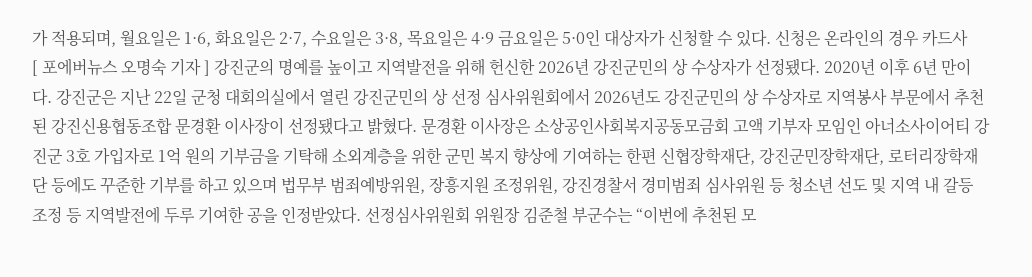가 적용되며, 월요일은 1·6, 화요일은 2·7, 수요일은 3·8, 목요일은 4·9 금요일은 5·0인 대상자가 신청할 수 있다. 신청은 온라인의 경우 카드사
[ 포에버뉴스 오명숙 기자 ] 강진군의 명예를 높이고 지역발전을 위해 헌신한 2026년 강진군민의 상 수상자가 선정됐다. 2020년 이후 6년 만이다. 강진군은 지난 22일 군청 대회의실에서 열린 강진군민의 상 선정 심사위원회에서 2026년도 강진군민의 상 수상자로 지역봉사 부문에서 추천된 강진신용협동조합 문경환 이사장이 선정됐다고 밝혔다. 문경환 이사장은 소상공인사회복지공동모금회 고액 기부자 모임인 아너소사이어티 강진군 3호 가입자로 1억 원의 기부금을 기탁해 소외계층을 위한 군민 복지 향상에 기여하는 한편 신협장학재단, 강진군민장학재단, 로터리장학재단 등에도 꾸준한 기부를 하고 있으며 법무부 범죄예방위원, 장흥지원 조정위원, 강진경찰서 경미범죄 심사위원 등 청소년 선도 및 지역 내 갈등 조정 등 지역발전에 두루 기여한 공을 인정받았다. 선정심사위원회 위원장 김준철 부군수는 “이번에 추천된 모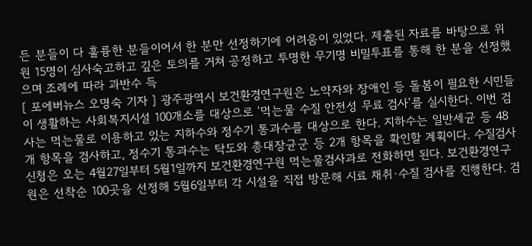든 분들이 다 훌륭한 분들이어서 한 분만 선정하기에 어려움이 있었다. 제출된 자료를 바탕으로 위원 15명이 심사숙고하고 깊은 토의를 거쳐 공정하고 투명한 무기명 비밀투표를 통해 한 분을 선정했으며 조례에 따라 과반수 득
[ 포에버뉴스 오명숙 기자 ] 광주광역시 보건환경연구원은 노약자와 장애인 등 돌봄이 필요한 시민들이 생활하는 사회복지시설 100개소를 대상으로 ‘먹는물 수질 안전성 무료 검사’를 실시한다. 이번 검사는 먹는물로 이용하고 있는 지하수와 정수기 통과수를 대상으로 한다. 지하수는 일반세균 등 48개 항목을 검사하고, 정수기 통과수는 탁도와 총대장균군 등 2개 항목을 확인할 계획이다. 수질검사 신청은 오는 4월27일부터 5월1일까지 보건환경연구원 먹는물검사과로 전화하면 된다. 보건환경연구원은 선착순 100곳을 선정해 5월6일부터 각 시설을 직접 방문해 시료 채취·수질 검사를 진행한다. 검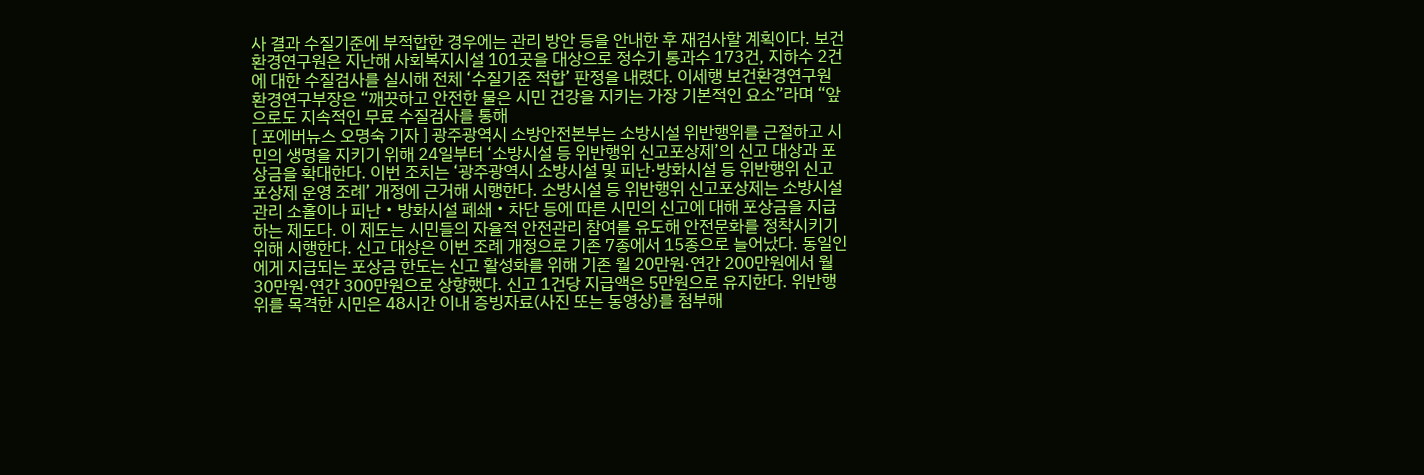사 결과 수질기준에 부적합한 경우에는 관리 방안 등을 안내한 후 재검사할 계획이다. 보건환경연구원은 지난해 사회복지시설 101곳을 대상으로 정수기 통과수 173건, 지하수 2건에 대한 수질검사를 실시해 전체 ‘수질기준 적합’ 판정을 내렸다. 이세행 보건환경연구원 환경연구부장은 “깨끗하고 안전한 물은 시민 건강을 지키는 가장 기본적인 요소”라며 “앞으로도 지속적인 무료 수질검사를 통해
[ 포에버뉴스 오명숙 기자 ] 광주광역시 소방안전본부는 소방시설 위반행위를 근절하고 시민의 생명을 지키기 위해 24일부터 ‘소방시설 등 위반행위 신고포상제’의 신고 대상과 포상금을 확대한다. 이번 조치는 ‘광주광역시 소방시설 및 피난·방화시설 등 위반행위 신고포상제 운영 조례’ 개정에 근거해 시행한다. 소방시설 등 위반행위 신고포상제는 소방시설 관리 소홀이나 피난‧방화시설 폐쇄‧차단 등에 따른 시민의 신고에 대해 포상금을 지급하는 제도다. 이 제도는 시민들의 자율적 안전관리 참여를 유도해 안전문화를 정착시키기 위해 시행한다. 신고 대상은 이번 조례 개정으로 기존 7종에서 15종으로 늘어났다. 동일인에게 지급되는 포상금 한도는 신고 활성화를 위해 기존 월 20만원·연간 200만원에서 월 30만원·연간 300만원으로 상향했다. 신고 1건당 지급액은 5만원으로 유지한다. 위반행위를 목격한 시민은 48시간 이내 증빙자료(사진 또는 동영상)를 첨부해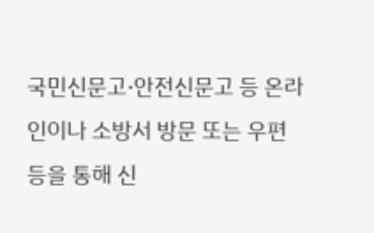국민신문고·안전신문고 등 온라인이나 소방서 방문 또는 우편 등을 통해 신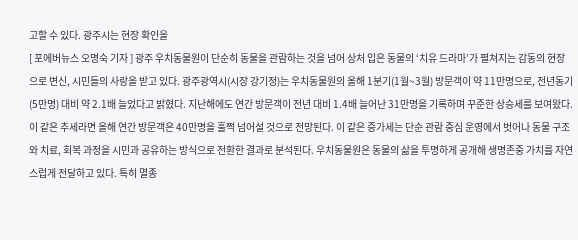고할 수 있다. 광주시는 현장 확인을
[ 포에버뉴스 오명숙 기자 ] 광주 우치동물원이 단순히 동물을 관람하는 것을 넘어 상처 입은 동물의 ‘치유 드라마’가 펼쳐지는 감동의 현장으로 변신, 시민들의 사랑을 받고 있다. 광주광역시(시장 강기정)는 우치동물원의 올해 1분기(1월~3월) 방문객이 약 11만명으로, 전년동기(5만명) 대비 약 2.1배 늘었다고 밝혔다. 지난해에도 연간 방문객이 전년 대비 1.4배 늘어난 31만명을 기록하며 꾸준한 상승세를 보여왔다. 이 같은 추세라면 올해 연간 방문객은 40만명을 훌쩍 넘어설 것으로 전망된다. 이 같은 증가세는 단순 관람 중심 운영에서 벗어나 동물 구조와 치료, 회복 과정을 시민과 공유하는 방식으로 전환한 결과로 분석된다. 우치동물원은 동물의 삶을 투명하게 공개해 생명존중 가치를 자연스럽게 전달하고 있다. 특히 멸종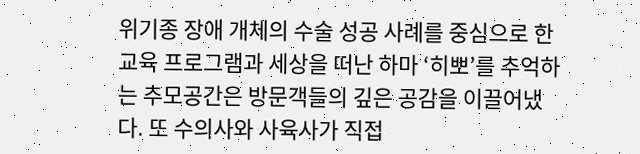위기종 장애 개체의 수술 성공 사례를 중심으로 한 교육 프로그램과 세상을 떠난 하마 ‘히뽀’를 추억하는 추모공간은 방문객들의 깊은 공감을 이끌어냈다. 또 수의사와 사육사가 직접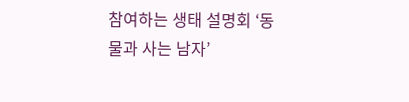참여하는 생태 설명회 ‘동물과 사는 남자’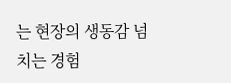는 현장의 생동감 넘치는 경험